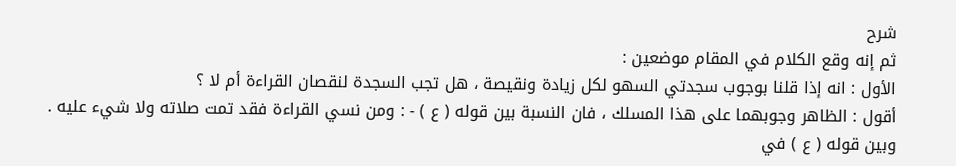شرح
ثم إنه وقع الكلام في المقام موضعين :
الأول : انه إذا قلنا بوجوب سجدتي السهو لكل زيادة ونقيصة ، هل تجب السجدة لنقصان القراءة أم لا ؟
أقول : الظاهر وجوبهما على هذا المسلك ، فان النسبة بين قوله ( ع ) - : ومن نسي القراءة فقد تمت صلاته ولا شيء عليه .
وبين قوله ( ع ) في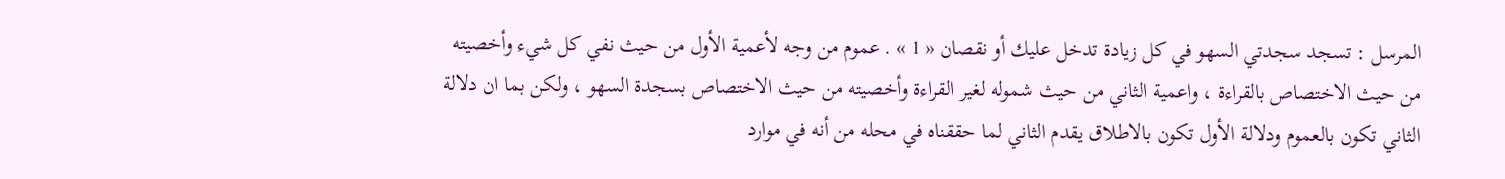المرسل : تسجد سجدتي السهو في كل زيادة تدخل عليك أو نقصان « 1 » . عموم من وجه لأعمية الأول من حيث نفي كل شيء وأخصيته من حيث الاختصاص بالقراءة ، واعمية الثاني من حيث شموله لغير القراءة وأخصيته من حيث الاختصاص بسجدة السهو ، ولكن بما ان دلالة الثاني تكون بالعموم ودلالة الأول تكون بالاطلاق يقدم الثاني لما حققناه في محله من أنه في موارد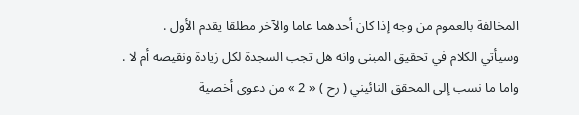المخالفة بالعموم من وجه إذا كان أحدهما عاما والآخر مطلقا يقدم الأول .
وسيأتي الكلام في تحقيق المبنى وانه هل تجب السجدة لكل زيادة ونقيصه أم لا .
واما ما نسب إلى المحقق النائيني ( رح ) « 2 » من دعوى أخصية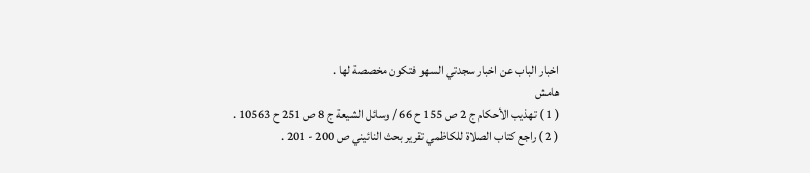اخبار الباب عن اخبار سجدتي السهو فتكون مخصصة لها .
هامش
( 1 ) تهذيب الأحكام ج 2 ص 155 ح 66 / وسائل الشيعة ج 8 ص 251 ح 10563 .
( 2 ) راجع كتاب الصلاة للكاظمي تقرير بحث النائيني ص 200 - 201 .